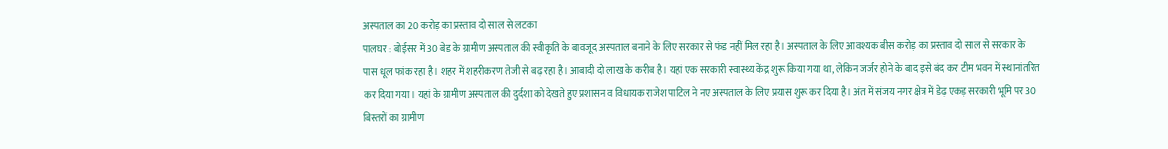अस्पताल का 20 करोड़ का प्रस्ताव दो साल से लटका
पालघर : बोईसर में 30 बेड के ग्रामीण अस्पताल की स्वीकृति के बावजूद अस्पताल बनाने के लिए सरकार से फंड नहीं मिल रहा है। अस्पताल के लिए आवश्यक बीस करोड़ का प्रस्ताव दो साल से सरकार के पास धूल फांक रहा है। शहर में शहरीकरण तेजी से बढ़ रहा है। आबादी दो लाख के करीब है। यहां एक सरकारी स्वास्थ्य केंद्र शुरू किया गया था, लेकिन जर्जर होने के बाद इसे बंद कर टीम भवन में स्थानांतरित कर दिया गया। यहां के ग्रामीण अस्पताल की दुर्दशा को देखते हुए प्रशासन व विधायक राजेश पाटिल ने नए अस्पताल के लिए प्रयास शुरू कर दिया है। अंत में संजय नगर क्षेत्र में डेढ़ एकड़ सरकारी भूमि पर 30 बिस्तरों का ग्रामीण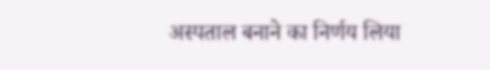अस्पताल बनाने का निर्णय लिया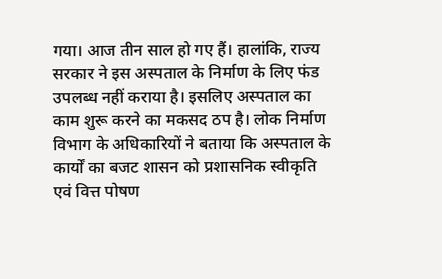गया। आज तीन साल हो गए हैं। हालांकि, राज्य सरकार ने इस अस्पताल के निर्माण के लिए फंड उपलब्ध नहीं कराया है। इसलिए अस्पताल का काम शुरू करने का मकसद ठप है। लोक निर्माण विभाग के अधिकारियों ने बताया कि अस्पताल के कार्यों का बजट शासन को प्रशासनिक स्वीकृति एवं वित्त पोषण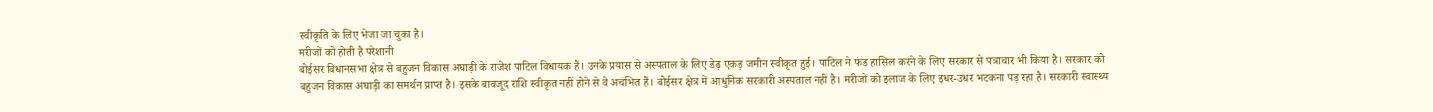स्वीकृति के लिए भेजा जा चुका है।
मरीजों को होती है परेशानी
बोईसर विधानसभा क्षेत्र से बहुजन विकास अघाड़ी के राजेश पाटिल विधायक हैं। उनके प्रयास से अस्पताल के लिए डेढ़ एकड़ जमीन स्वीकृत हुई। पाटिल ने फंड हासिल करने के लिए सरकार से पत्राचार भी किया है। सरकार को बहुजन विकास अघाड़ी का समर्थन प्राप्त है। इसके बावजूद राशि स्वीकृत नहीं होने से वे अचंभित हैं। बोईसर क्षेत्र में आधुनिक सरकारी अस्पताल नहीं है। मरीजों को इलाज के लिए इधर-उधर भटकना पड़ रहा है। सरकारी स्वास्थ्य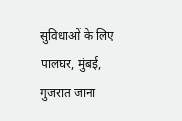सुविधाओं के लिए पालघर, मुंबई, गुजरात जाना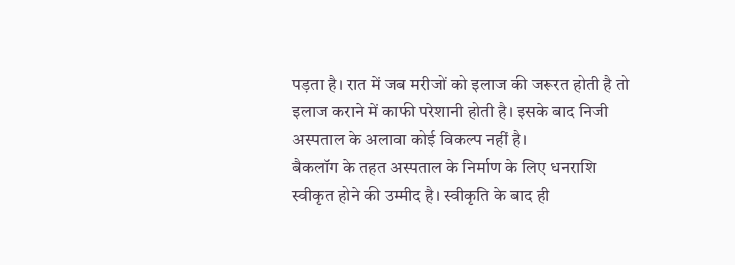पड़ता है। रात में जब मरीजों को इलाज की जरूरत होती है तो इलाज कराने में काफी परेशानी होती है। इसके बाद निजी अस्पताल के अलावा कोई विकल्प नहीं है।
बैकलॉग के तहत अस्पताल के निर्माण के लिए धनराशि स्वीकृत होने की उम्मीद है। स्वीकृति के बाद ही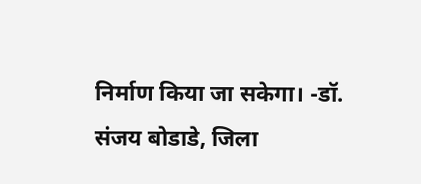निर्माण किया जा सकेगा। -डॉ. संजय बोडाडे, जिला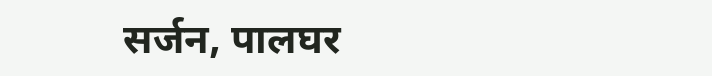सर्जन, पालघर